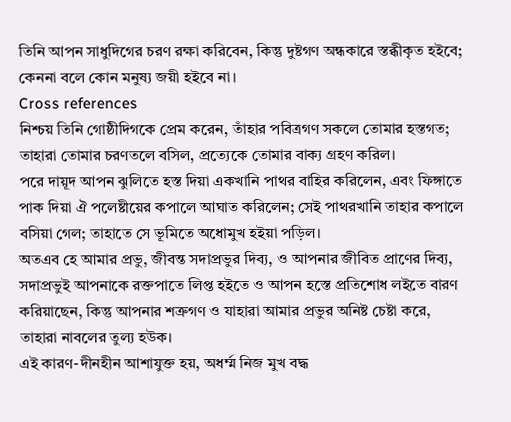তিনি আপন সাধুদিগের চরণ রক্ষা করিবেন, কিন্তু দুষ্টগণ অন্ধকারে স্তব্ধীকৃত হইবে; কেননা বলে কোন মনুষ্য জয়ী হইবে না।
Cross references
নিশ্চয় তিনি গোষ্ঠীদিগকে প্রেম করেন, তাঁহার পবিত্রগণ সকলে তোমার হস্তগত; তাহারা তোমার চরণতলে বসিল, প্রত্যেকে তোমার বাক্য গ্রহণ করিল।
পরে দায়ূদ আপন ঝুলিতে হস্ত দিয়া একখানি পাথর বাহির করিলেন, এবং ফিঙ্গাতে পাক দিয়া ঐ পলেষ্টীয়ের কপালে আঘাত করিলেন; সেই পাথরখানি তাহার কপালে বসিয়া গেল; তাহাতে সে ভূমিতে অধোমুখ হইয়া পড়িল।
অতএব হে আমার প্রভু, জীবন্ত সদাপ্রভুর দিব্য, ও আপনার জীবিত প্রাণের দিব্য, সদাপ্রভুই আপনাকে রক্তপাতে লিপ্ত হইতে ও আপন হস্তে প্রতিশোধ লইতে বারণ করিয়াছেন, কিন্তু আপনার শত্রুগণ ও যাহারা আমার প্রভুর অনিষ্ট চেষ্টা করে, তাহারা নাবলের তুল্য হউক।
এই কারণ-দীনহীন আশাযুক্ত হয়, অধর্ম্ম নিজ মুখ বদ্ধ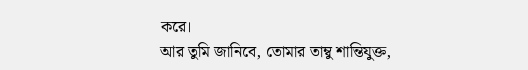করে।
আর তুমি জানিবে, তোমার তাম্বু শান্তিযুক্ত,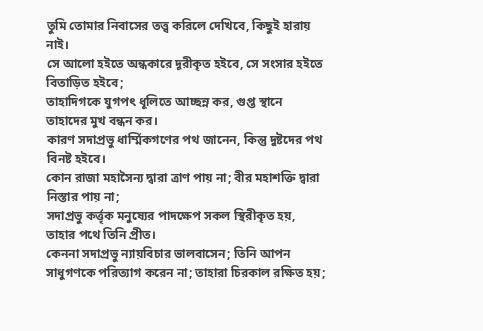তুমি তোমার নিবাসের তত্ত্ব করিলে দেখিবে, কিছুই হারায় নাই।
সে আলো হইতে অন্ধকারে দূরীকৃত হইবে, সে সংসার হইতে বিতাড়িত হইবে;
তাহাদিগকে যুগপৎ ধূলিতে আচ্ছন্ন কর, গুপ্ত স্থানে তাহাদের মুখ বন্ধন কর।
কারণ সদাপ্রভু ধার্ম্মিকগণের পথ জানেন, কিন্তু দুষ্টদের পথ বিনষ্ট হইবে।
কোন রাজা মহাসৈন্য দ্বারা ত্রাণ পায় না; বীর মহাশক্তি দ্বারা নিস্তার পায় না;
সদাপ্রভু কর্ত্তৃক মনুষ্যের পাদক্ষেপ সকল স্থিরীকৃত হয়, তাহার পথে তিনি প্রীত।
কেননা সদাপ্রভু ন্যায়বিচার ভালবাসেন; তিনি আপন সাধুগণকে পরিত্যাগ করেন না; তাহারা চিরকাল রক্ষিত হয়;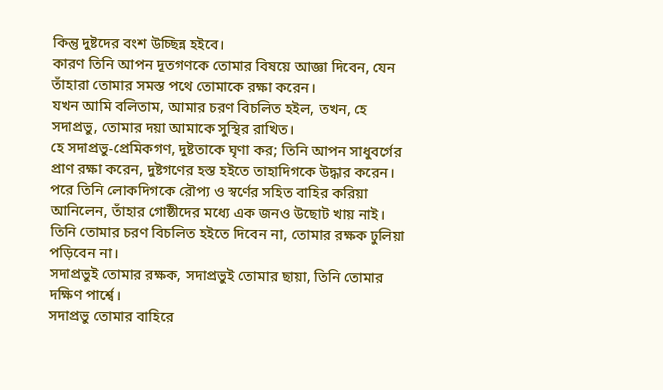কিন্তু দুষ্টদের বংশ উচ্ছিন্ন হইবে।
কারণ তিনি আপন দূতগণকে তোমার বিষয়ে আজ্ঞা দিবেন, যেন তাঁহারা তোমার সমস্ত পথে তোমাকে রক্ষা করেন।
যখন আমি বলিতাম, আমার চরণ বিচলিত হইল, তখন, হে সদাপ্রভু, তোমার দয়া আমাকে সুস্থির রাখিত।
হে সদাপ্রভু-প্রেমিকগণ, দুষ্টতাকে ঘৃণা কর; তিনি আপন সাধুবর্গের প্রাণ রক্ষা করেন, দুষ্টগণের হস্ত হইতে তাহাদিগকে উদ্ধার করেন।
পরে তিনি লোকদিগকে রৌপ্য ও স্বর্ণের সহিত বাহির করিয়া আনিলেন, তাঁহার গোষ্ঠীদের মধ্যে এক জনও উছোট খায় নাই।
তিনি তোমার চরণ বিচলিত হইতে দিবেন না, তোমার রক্ষক ঢুলিয়া পড়িবেন না।
সদাপ্রভুই তোমার রক্ষক, সদাপ্রভুই তোমার ছায়া, তিনি তোমার দক্ষিণ পার্শ্বে।
সদাপ্রভু তোমার বাহিরে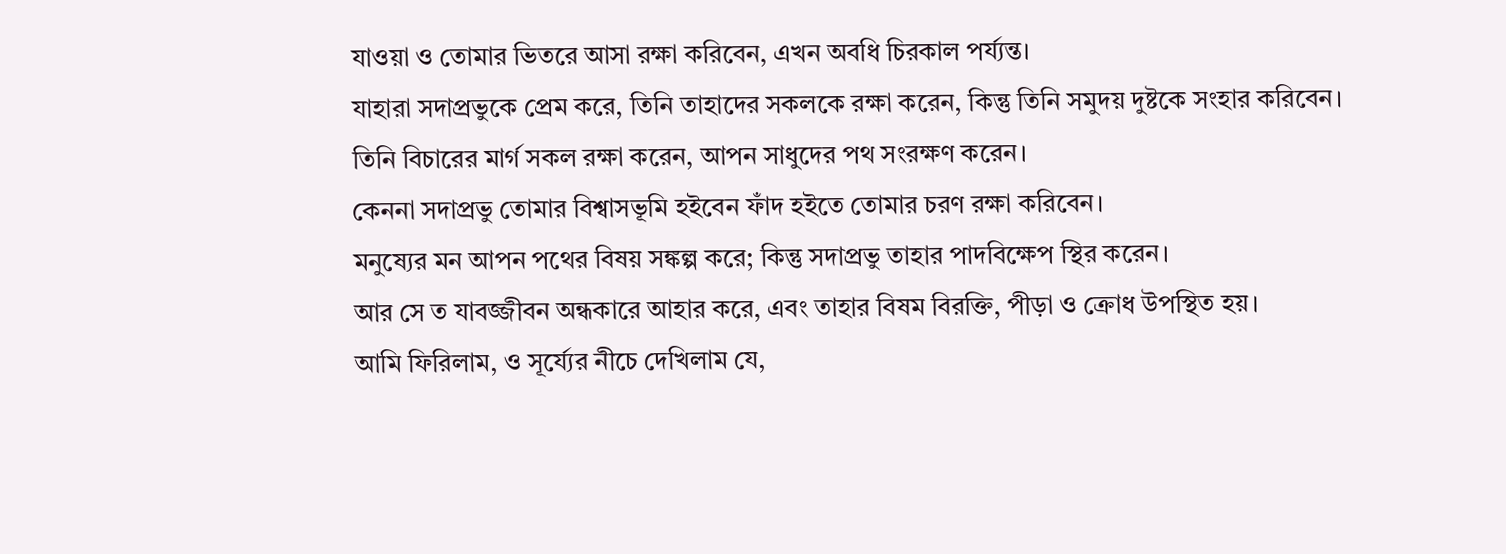যাওয়া ও তোমার ভিতরে আসা রক্ষা করিবেন, এখন অবধি চিরকাল পর্য্যন্ত।
যাহারা সদাপ্রভুকে প্রেম করে, তিনি তাহাদের সকলকে রক্ষা করেন, কিন্তু তিনি সমুদয় দুষ্টকে সংহার করিবেন।
তিনি বিচারের মার্গ সকল রক্ষা করেন, আপন সাধুদের পথ সংরক্ষণ করেন।
কেননা সদাপ্রভু তোমার বিশ্বাসভূমি হইবেন ফাঁদ হইতে তোমার চরণ রক্ষা করিবেন।
মনুষ্যের মন আপন পথের বিষয় সঙ্কল্প করে; কিন্তু সদাপ্রভু তাহার পাদবিক্ষেপ স্থির করেন।
আর সে ত যাবজ্জীবন অন্ধকারে আহার করে, এবং তাহার বিষম বিরক্তি, পীড়া ও ক্রোধ উপস্থিত হয়।
আমি ফিরিলাম, ও সূর্য্যের নীচে দেখিলাম যে,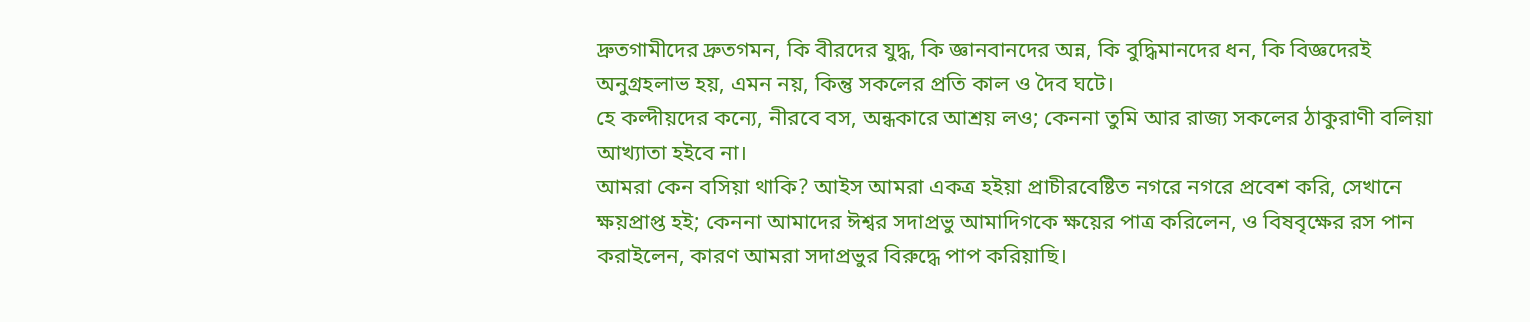দ্রুতগামীদের দ্রুতগমন, কি বীরদের যুদ্ধ, কি জ্ঞানবানদের অন্ন, কি বুদ্ধিমানদের ধন, কি বিজ্ঞদেরই অনুগ্রহলাভ হয়, এমন নয়, কিন্তু সকলের প্রতি কাল ও দৈব ঘটে।
হে কল্দীয়দের কন্যে, নীরবে বস, অন্ধকারে আশ্রয় লও; কেননা তুমি আর রাজ্য সকলের ঠাকুরাণী বলিয়া আখ্যাতা হইবে না।
আমরা কেন বসিয়া থাকি? আইস আমরা একত্র হইয়া প্রাচীরবেষ্টিত নগরে নগরে প্রবেশ করি, সেখানে ক্ষয়প্রাপ্ত হই; কেননা আমাদের ঈশ্বর সদাপ্রভু আমাদিগকে ক্ষয়ের পাত্র করিলেন, ও বিষবৃক্ষের রস পান করাইলেন, কারণ আমরা সদাপ্রভুর বিরুদ্ধে পাপ করিয়াছি।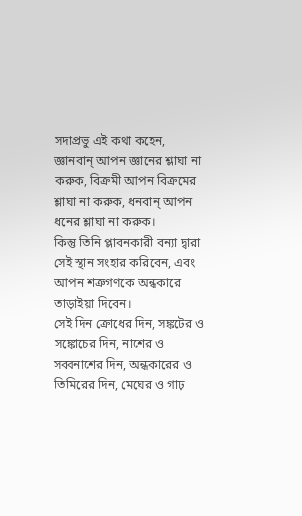সদাপ্রভু এই কথা কহেন, জ্ঞানবান্ আপন জ্ঞানের শ্লাঘা না করুক, বিক্রমী আপন বিক্রমের শ্লাঘা না করুক, ধনবান্ আপন ধনের শ্লাঘা না করুক।
কিন্তু তিনি প্লাবনকারী বন্যা দ্বারা সেই স্থান সংহার করিবেন, এবং আপন শত্রুগণকে অন্ধকারে তাড়াইয়া দিবেন।
সেই দিন ক্রোধের দিন, সঙ্কটের ও সঙ্কোচের দিন, নাশের ও সব্বনাশের দিন, অন্ধকারের ও তিমিরের দিন, মেঘের ও গাঢ়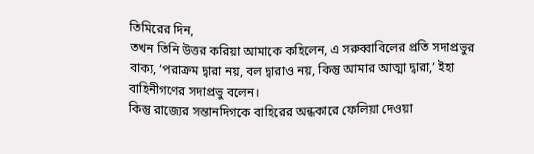তিমিরের দিন,
তখন তিনি উত্তর করিয়া আমাকে কহিলেন, এ সরুব্বাবিলের প্রতি সদাপ্রভুর বাক্য, ‘পরাক্রম দ্বারা নয়, বল দ্বারাও নয়, কিন্তু আমার আত্মা দ্বারা,’ ইহা বাহিনীগণের সদাপ্রভু বলেন।
কিন্তু রাজ্যের সন্তানদিগকে বাহিরের অন্ধকারে ফেলিয়া দেওয়া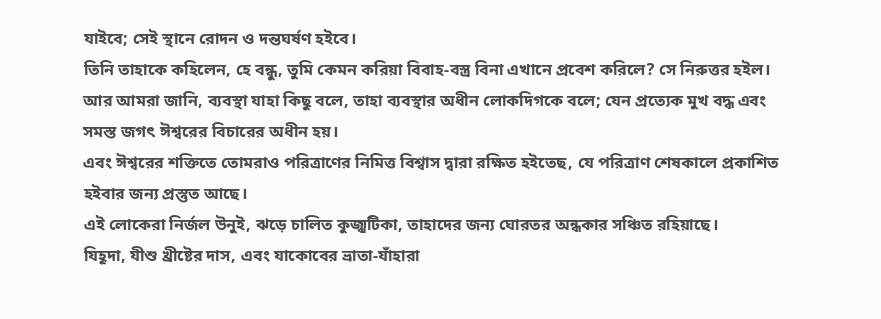যাইবে; সেই স্থানে রোদন ও দন্তঘর্ষণ হইবে।
তিনি তাহাকে কহিলেন, হে বন্ধু, তুমি কেমন করিয়া বিবাহ-বস্ত্র বিনা এখানে প্রবেশ করিলে? সে নিরুত্তর হইল।
আর আমরা জানি, ব্যবস্থা যাহা কিছু বলে, তাহা ব্যবস্থার অধীন লোকদিগকে বলে; যেন প্রত্যেক মুখ বদ্ধ এবং সমস্ত জগৎ ঈশ্বরের বিচারের অধীন হয়।
এবং ঈশ্বরের শক্তিতে তোমরাও পরিত্রাণের নিমিত্ত বিশ্বাস দ্বারা রক্ষিত হইতেছ, যে পরিত্রাণ শেষকালে প্রকাশিত হইবার জন্য প্রস্তুত আছে।
এই লোকেরা নির্জল উনুই, ঝড়ে চালিত কুজ্ঝটিকা, তাহাদের জন্য ঘোরতর অন্ধকার সঞ্চিত রহিয়াছে।
যিহূদা, যীশু খ্রীষ্টের দাস, এবং যাকোবের ভ্রাতা-যাঁহারা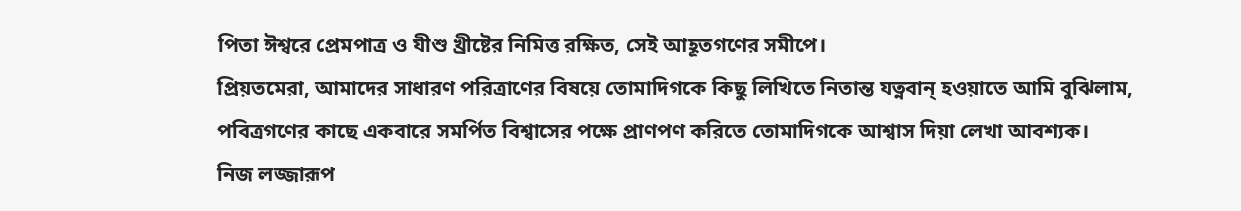পিতা ঈশ্বরে প্রেমপাত্র ও যীশু খ্রীষ্টের নিমিত্ত রক্ষিত, সেই আহূতগণের সমীপে।
প্রিয়তমেরা, আমাদের সাধারণ পরিত্রাণের বিষয়ে তোমাদিগকে কিছু লিখিতে নিতান্ত যত্নবান্ হওয়াতে আমি বুঝিলাম, পবিত্রগণের কাছে একবারে সমর্পিত বিশ্বাসের পক্ষে প্রাণপণ করিতে তোমাদিগকে আশ্বাস দিয়া লেখা আবশ্যক।
নিজ লজ্জারূপ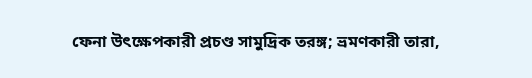ফেনা উৎক্ষেপকারী প্রচণ্ড সামুদ্রিক তরঙ্গ; ভ্রমণকারী তারা,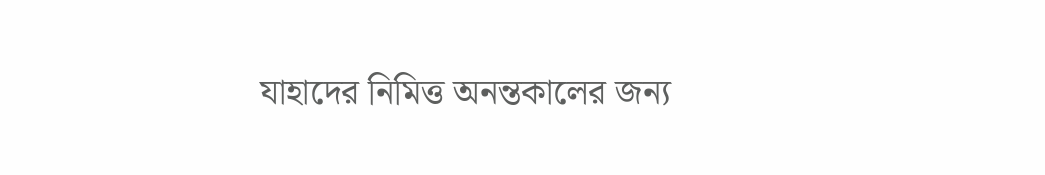যাহাদের নিমিত্ত অনন্তকালের জন্য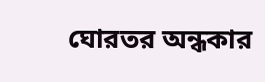ঘোরতর অন্ধকার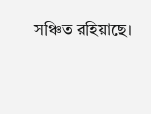সঞ্চিত রহিয়াছে।